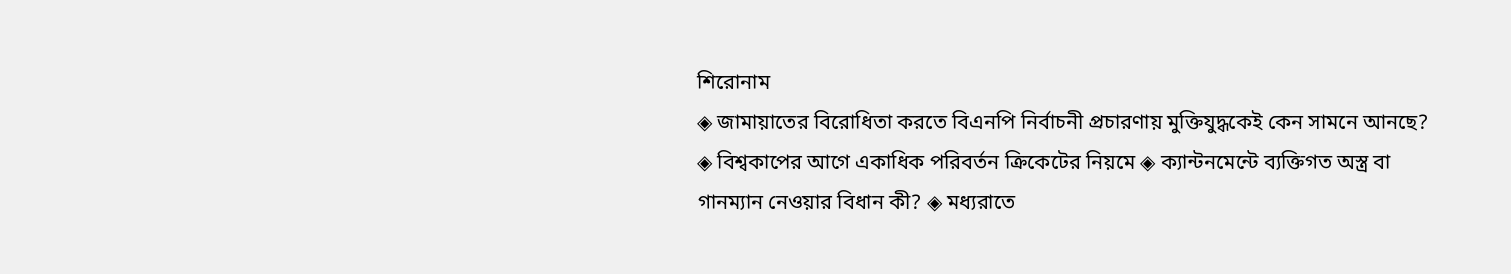শিরোনাম
◈ জামায়াতের বিরোধিতা করতে বিএন‌পি নির্বাচনী প্রচারণায় মুক্তিযুদ্ধকেই কেন সামনে আনছে? ◈ বিশ্বকাপের আগে একাধিক পরিবর্তন ক্রিকেটের নিয়মে ◈ ক্যান্টনমেন্টে ব্যক্তিগত অস্ত্র বা গানম্যান নেওয়ার বিধান কী? ◈ মধ্যরাতে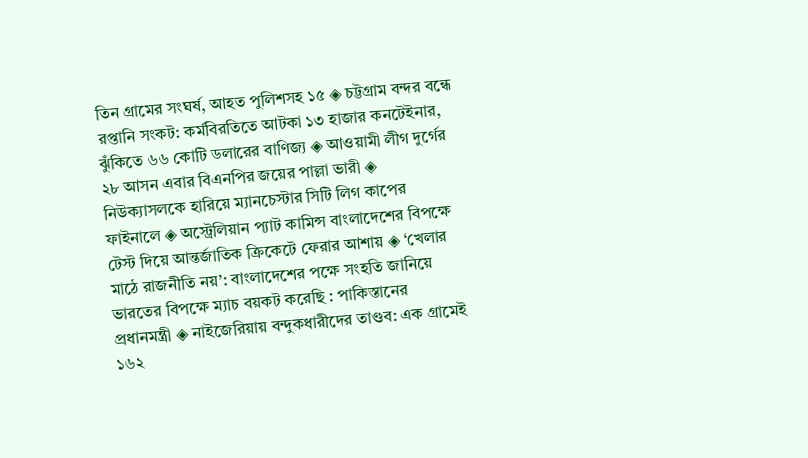তিন গ্রামের সংঘর্ষ, আহত পুলিশসহ ১৫ ◈ চট্টগ্রাম বন্দর বন্ধে রপ্তানি সংকট: কর্মবিরতিতে আটকা ১৩ হাজার কনটেইনার, ঝুঁকিতে ৬৬ কোটি ডলারের বাণিজ্য ◈ আওয়ামী লীগ দুর্গের ২৮ আসন এবার বিএনপির জয়ের পাল্লা ভারী ◈ নিউক্যাসলকে হারিয়ে ম্যানচেস্টার সিটি লিগ কা‌পের ফাইনালে ◈ অ‌স্ট্রেলিয়ান প‌্যাট কা‌মিন্স বাংলাদেশের বিপক্ষে টেস্ট দিয়ে আন্তর্জাতিক ক্রিকেটে ফেরার আশায় ◈ ‘খেলার মাঠে রাজনীতি নয়’: বাংলাদেশের পক্ষে সংহতি জানিয়ে ভারতের বিপক্ষে ম্যাচ বয়কট করেছি : পাকিস্তানের প্রধানমন্ত্রী ◈ নাইজেরিয়ায় বন্দুকধারীদের তাণ্ডব: এক গ্রামেই ১৬২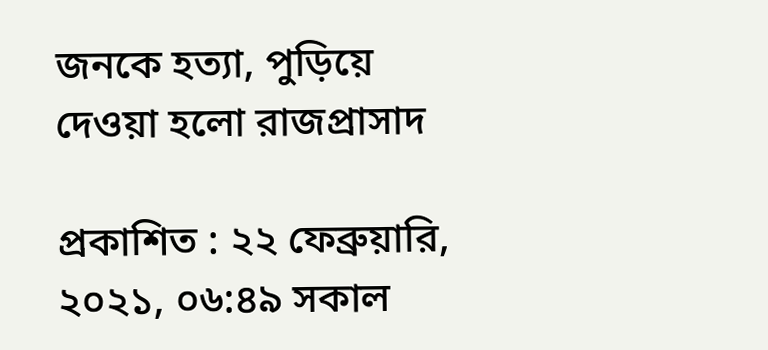জনকে হত্যা, পুড়িয়ে দেওয়া হলো রাজপ্রাসাদ

প্রকাশিত : ২২ ফেব্রুয়ারি, ২০২১, ০৬:৪৯ সকাল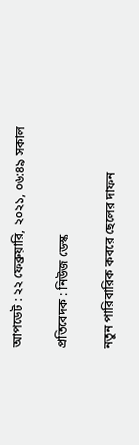আপডেট : ২২ ফেব্রুয়ারি, ২০২১, ০৬:৪৯ সকাল

প্রতিবেদক : নিউজ ডেস্ক

নতুন পারিবারিক কবরে ছেলের দাফন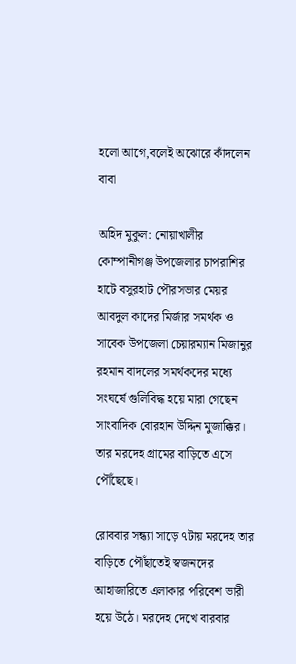হলো আগে,বলেই অঝোরে কাঁদলেন বাবা

অহিদ মুকুল: নোয়াখালীর কোম্পানীগঞ্জ উপজেলার চাপরাশির হাটে বসুরহাট পৌরসভার মেয়র আবদুল কাদের মির্জার সমর্থক ও সাবেক উপজেলা চেয়ারম্যান মিজানুর রহমান বাদলের সমর্থকদের মধ্যে সংঘর্ষে গুলিবিদ্ধ হয়ে মারা গেছেন সাংবাদিক বোরহান উদ্দিন মুজাক্কির। তার মরদেহ গ্রামের বাড়িতে এসে পৌঁছেছে।

রোববার সন্ধ্যা সাড়ে ৭টায় মরদেহ তার বাড়িতে পৌঁছাতেই স্বজনদের আহাজারিতে এলাকার পরিবেশ ভারী হয়ে উঠে। মরদেহ দেখে বারবার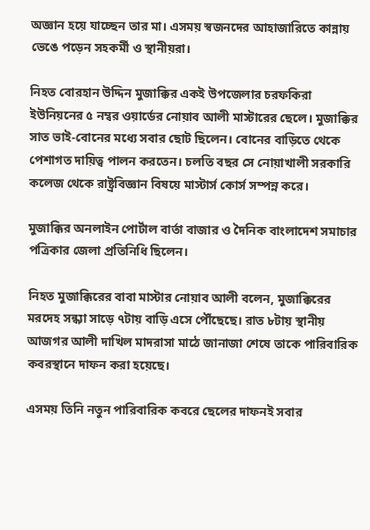অজ্ঞান হয়ে যাচ্ছেন তার মা। এসময় স্বজনদের আহাজারিতে কান্নায় ভেঙে পড়েন সহকর্মী ও স্থানীয়রা।

নিহত বোরহান উদ্দিন মুজাক্কির একই উপজেলার চরফকিরা ইউনিয়নের ৫ নম্বর ওয়ার্ডের নোয়াব আলী মাস্টারের ছেলে। মুজাক্কির সাত ভাই-বোনের মধ্যে সবার ছোট ছিলেন। বোনের বাড়িতে থেকে পেশাগত দায়িত্ব পালন করতেন। চলতি বছর সে নোয়াখালী সরকারি কলেজ থেকে রাষ্ট্রবিজ্ঞান বিষয়ে মাস্টার্স কোর্স সম্পন্ন করে।

মুজাক্কির অনলাইন পোর্টাল বার্তা বাজার ও দৈনিক বাংলাদেশ সমাচার পত্রিকার জেলা প্রতিনিধি ছিলেন।

নিহত মুজাক্কিরের বাবা মাস্টার নোয়াব আলী বলেন, মুজাক্কিরের মরদেহ সন্ধ্যা সাড়ে ৭টায় বাড়ি এসে পৌঁছেছে। রাত ৮টায় স্থানীয় আজগর আলী দাখিল মাদরাসা মাঠে জানাজা শেষে তাকে পারিবারিক কবরস্থানে দাফন করা হয়েছে।

এসময় তিনি নতুন পারিবারিক কবরে ছেলের দাফনই সবার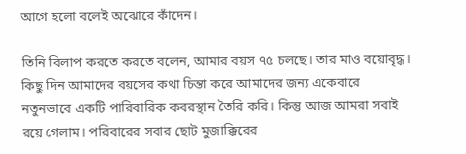আগে হলো বলেই অঝোরে কাঁদেন।

তিনি বিলাপ করতে করতে বলেন, আমার বয়স ৭৫ চলছে। তার মাও বয়োবৃদ্ধ। কিছু দিন আমাদের বয়সের কথা চিন্তা করে আমাদের জন্য একেবারে নতুনভাবে একটি পারিবারিক কবরস্থান তৈরি করি। কিন্তু আজ আমরা সবাই রয়ে গেলাম। পরিবারের সবার ছোট মুজাক্কিরের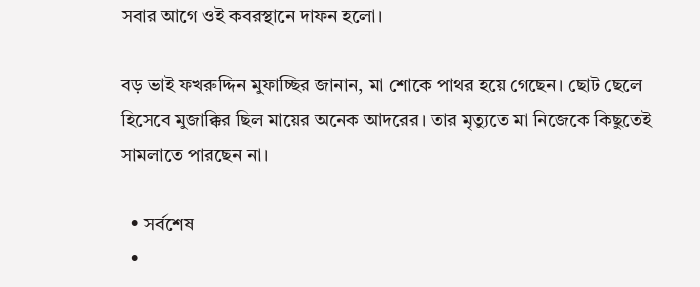সবার আগে ওই কবরস্থানে দাফন হলো।

বড় ভাই ফখরুদ্দিন মুফাচ্ছির জানান, মা শোকে পাথর হয়ে গেছেন। ছোট ছেলে হিসেবে মুজাক্কির ছিল মায়ের অনেক আদরের। তার মৃত্যুতে মা নিজেকে কিছুতেই সামলাতে পারছেন না।

  • সর্বশেষ
  •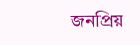জনপ্রিয়